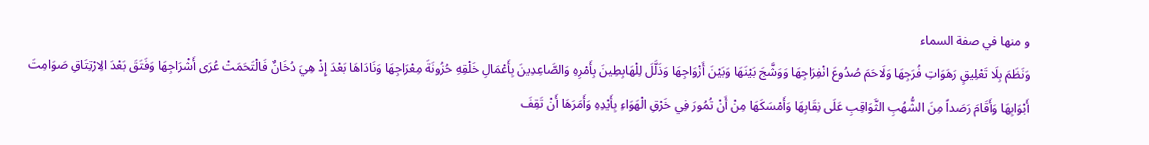و منها في صفة السماء
وَنَظَمَ بِلَا تَعْلِيقٍ رَهَوَاتِ فُرَجِهَا وَلَاحَمَ صُدُوعَ انْفِرَاجِهَا وَوَشَّجَ بَيْنَهَا وَبَيْنَ أَزْوَاجِهَا وَذَلَّلَ لِلْهَابِطِينَ بِأَمْرِهِ وَالصَّاعِدِينَ بِأَعْمَالِ خَلْقِهِ حُزُونَةَ مِعْرَاجِهَا وَنَادَاهَا بَعْدَ إِذْ هِيَ دُخَانٌ فَالْتَحَمَتْ عُرَى أَشْرَاجِهَا وَفَتَقَ بَعْدَ الِارْتِتَاقِ صَوَامِتَ أَبْوَابِهَا وَأَقَامَ رَصَداً مِنَ الشُّهُبِ الثَّوَاقِبِ عَلَى نِقَابِهَا وَأَمْسَكَهَا مِنْ أَنْ تُمُورَ فِي خَرْقِ الْهَوَاءِ بِأَيْدِهِ وَأَمَرَهَا أَنْ تَقِفَ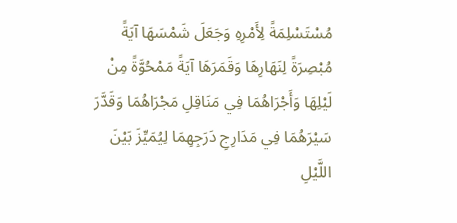مُسْتَسْلِمَةً لِأَمْرِهِ وَجَعَلَ شَمْسَهَا آيَةً مُبْصِرَةً لِنَهَارِهَا وَقَمَرَهَا آيَةً مَمْحُوَّةً مِنْ لَيْلِهَا وَأَجْرَاهُمَا فِي مَنَاقِلِ مَجْرَاهُمَا وَقَدَّرَ سَيْرَهُمَا فِي مَدَارِجِ دَرَجِهِمَا لِيُمَيِّزَ بَيْنَ اللَّيْلِ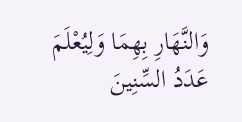وَالنَّهَارِ بِهِمَا وَلِيُعْلَمَ عَدَدُ السِّنِينَ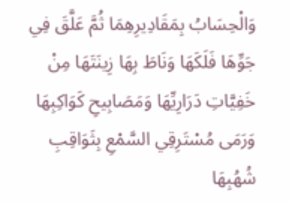وَالْحِسَابُ بِمَقَادِيرِهِمَا ثُمَّ عَلَّقَ فِي جَوِّهَا فَلَكَهَا وَنَاطَ بِهَا زِينَتَهَا مِنْ خَفِيَّاتِ دَرَارِيِّهَا وَمَصَابِيحِ كَوَاكِبِهَا وَرَمَى مُسْتَرِقِي السَّمْعِ بِثَوَاقِبِ شُهُبِهَا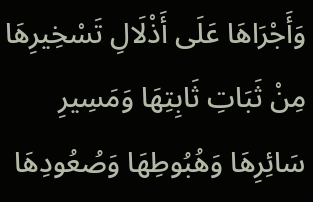وَأَجْرَاهَا عَلَى أَذْلَالِ تَسْخِيرِهَا مِنْ ثَبَاتِ ثَابِتِهَا وَمَسِيرِ سَائِرِهَا وَهُبُوطِهَا وَصُعُودِهَا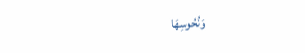وَنُحُوسِهَا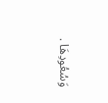وَسُعُودِهَا .